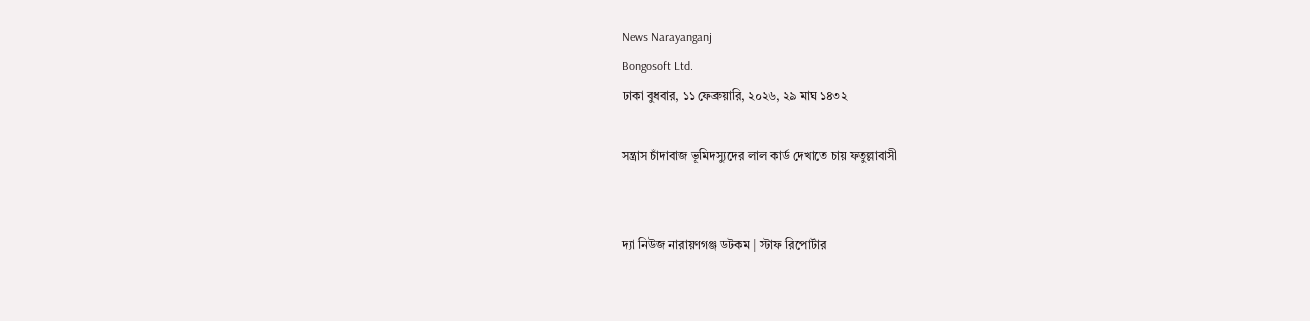News Narayanganj
Bongosoft Ltd.
ঢাকা বুধবার, ১১ ফেব্রুয়ারি, ২০২৬, ২৯ মাঘ ১৪৩২

সন্ত্রাস চাঁদাবাজ ভূমিদস্যুদের লাল কার্ড দেখাতে চায় ফতুল্লাবাসী


দ্যা নিউজ নারায়ণগঞ্জ ডটকম | স্টাফ রিপোর্টার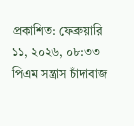প্রকাশিত: ফেব্রুয়ারি ১১, ২০২৬, ০৮:৩৩ পিএম সন্ত্রাস চাঁদাবাজ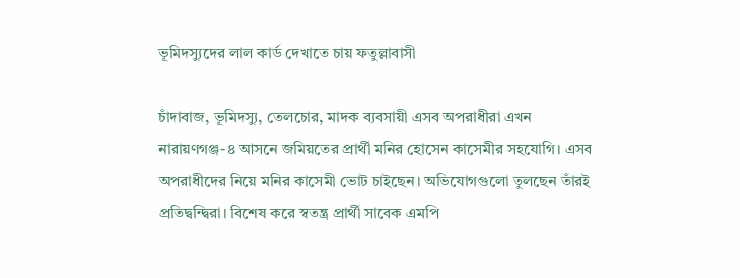ভূমিদস্যুদের লাল কার্ড দেখাতে চায় ফতুল্লাবাসী

চাঁদাবাজ, ভূমিদস্যু, তেলচোর, মাদক ব্যবসায়ী এসব অপরাধীরা এখন নারায়ণগঞ্জ-৪ আসনে জমিয়তের প্রার্থী মনির হোসেন কাসেমীর সহযোগি। এসব অপরাধীদের নিয়ে মনির কাসেমী ভোট চাইছেন। অভিযোগগুলো তুলছেন তাঁরই প্রতিদ্বন্দ্বিরা। বিশেষ করে স্বতন্ত্র প্রার্থী সাবেক এমপি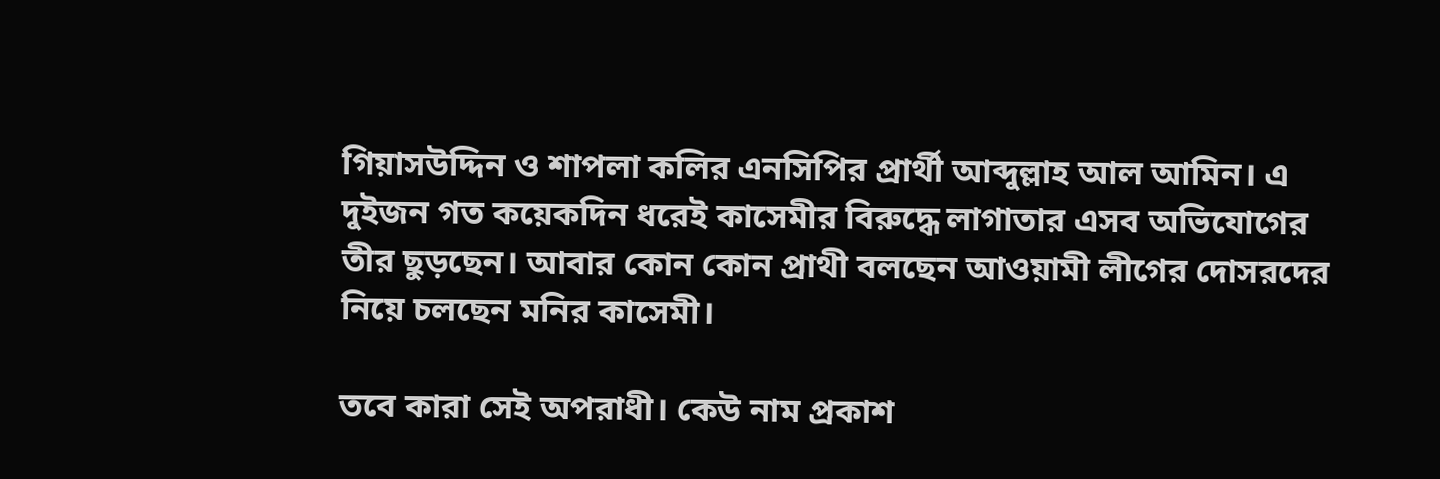গিয়াসউদ্দিন ও শাপলা কলির এনসিপির প্রার্থী আব্দুল্লাহ আল আমিন। এ দুইজন গত কয়েকদিন ধরেই কাসেমীর বিরুদ্ধে লাগাতার এসব অভিযোগের তীর ছুড়ছেন। আবার কোন কোন প্রাথী বলছেন আওয়ামী লীগের দোসরদের নিয়ে চলছেন মনির কাসেমী।

তবে কারা সেই অপরাধী। কেউ নাম প্রকাশ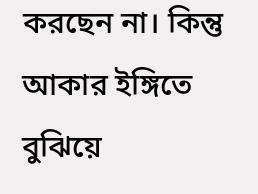করছেন না। কিন্তু আকার ইঙ্গিতে বুঝিয়ে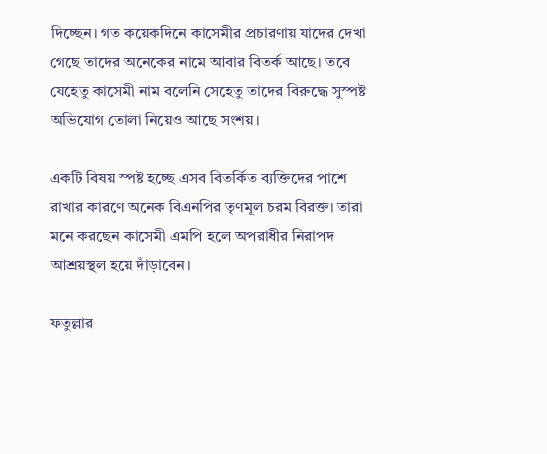দিচ্ছেন। গত কয়েকদিনে কাসেমীর প্রচারণায় যাদের দেখা গেছে তাদের অনেকের নামে আবার বিতর্ক আছে। তবে যেহেতু কাসেমী নাম বলেনি সেহেতু তাদের বিরুদ্ধে সুস্পষ্ট অভিযোগ তোলা নিয়েও আছে সংশয়।

একটি বিষয় স্পষ্ট হচ্ছে এসব বিতর্কিত ব্যক্তিদের পাশে রাখার কারণে অনেক বিএনপির তৃণমূল চরম বিরক্ত। তারা মনে করছেন কাসেমী এমপি হলে অপরাধীর নিরাপদ আশ্রয়স্থল হয়ে দাঁড়াবেন।

ফতুল্লার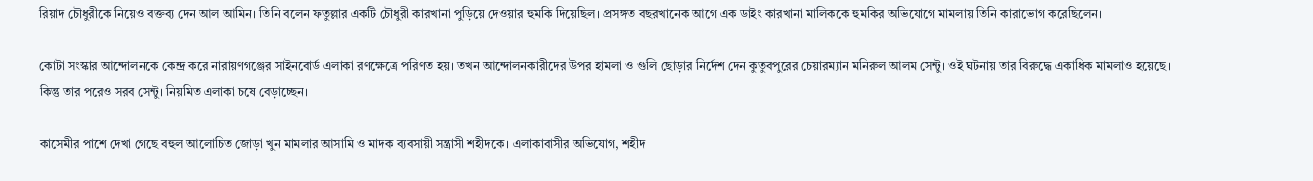রিয়াদ চৌধুরীকে নিয়েও বক্তব্য দেন আল আমিন। তিনি বলেন ফতুল্লার একটি চৌধুরী কারখানা পুড়িয়ে দেওয়ার হুমকি দিয়েছিল। প্রসঙ্গত বছরখানেক আগে এক ডাইং কারখানা মালিককে হুমকির অভিযোগে মামলায় তিনি কারাভোগ করেছিলেন।

কোটা সংস্কার আন্দোলনকে কেন্দ্র করে নারায়ণগঞ্জের সাইনবোর্ড এলাকা রণক্ষেত্রে পরিণত হয়। তখন আন্দোলনকারীদের উপর হামলা ও গুলি ছোড়ার নির্দেশ দেন কুতুবপুরের চেয়ারম্যান মনিরুল আলম সেন্টু। ওই ঘটনায় তার বিরুদ্ধে একাধিক মামলাও হয়েছে। কিন্তু তার পরেও সরব সেন্টু। নিয়মিত এলাকা চষে বেড়াচ্ছেন।

কাসেমীর পাশে দেখা গেছে বহুল আলোচিত জোড়া খুন মামলার আসামি ও মাদক ব্যবসায়ী সন্ত্রাসী শহীদকে। এলাকাবাসীর অভিযোগ, শহীদ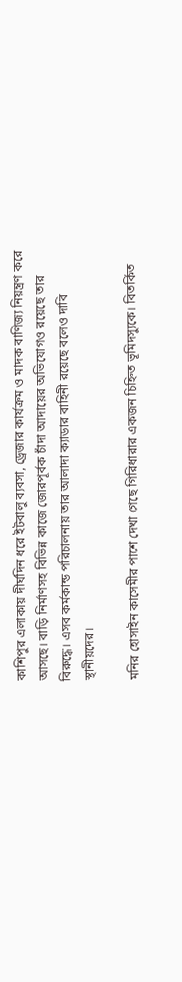কাশিপুর এলাকায় দীর্ঘদিন ধরে ইটবালু ব্যবসা, ড্রেজার কার্যক্রম ও মাদক বাণিজ্য নিয়ন্ত্রণ করে আসছে। বাড়ি নির্মাণসহ বিভিন্ন কাজে জোরপূর্বক চাঁদা আদায়ের অভিযোগও রয়েছে তার বিরুদ্ধে। এসব কর্মকান্ড পরিচালনায় তার আলাদা ক্যাডার বাহিনী রয়েছে বলেও দাবি স্থানীয়দের।

মনির হোসাইন কাসেমীর পাশে দেখা গেছে গিরিধারার একজন চিহ্নিত ভূমিদস্যুকে। বিতর্কিত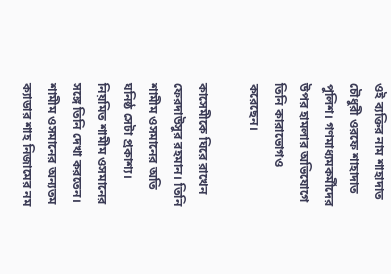ওই ব্যক্তির নাম শাহাদাত চৌধুরী ওরফে শাহাদাত পুলিশ। গণমাধ্যমকর্মীদের উপর হামলার অভিযোগে তিনি কারাভোগও করেছেন।

কাসেমীকে ঘিরে রাখেন ফেরদাউসুর রহমান। তিনি শামীম ওসমানের অতি ঘনিষ্ঠ সেটা প্রকাশ্য। নিয়মিত শামীম ওসমানের সঙ্গে তিনি দেখা করতেন। শামীম ওসমানের অন্যতম ক্যাডার শাহ নিজামের নম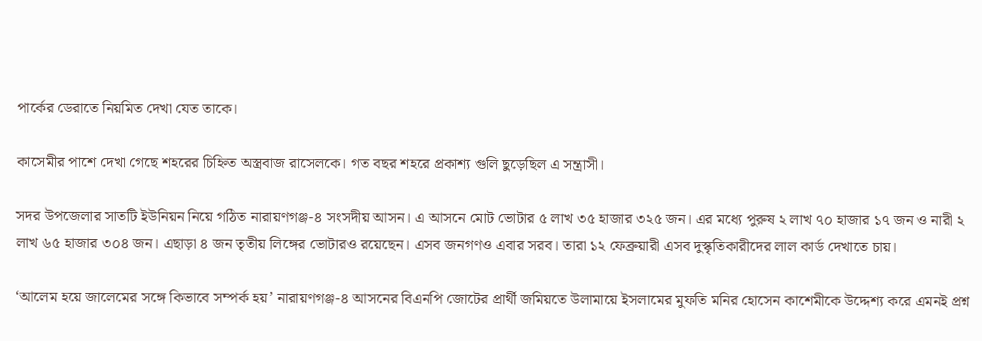পার্কের ডেরাতে নিয়মিত দেখা যেত তাকে।

কাসেমীর পাশে দেখা গেছে শহরের চিহ্নিত অস্ত্রবাজ রাসেলকে। গত বছর শহরে প্রকাশ্য গুলি ছুড়েছিল এ সন্ত্রাসী।

সদর উপজেলার সাতটি ইউনিয়ন নিয়ে গঠিত নারায়ণগঞ্জ-৪ সংসদীয় আসন। এ আসনে মোট ভোটার ৫ লাখ ৩৫ হাজার ৩২৫ জন। এর মধ্যে পুরুষ ২ লাখ ৭০ হাজার ১৭ জন ও নারী ২ লাখ ৬৫ হাজার ৩০৪ জন। এছাড়া ৪ জন তৃতীয় লিঙ্গের ভোটারও রয়েছেন। এসব জনগণও এবার সরব। তারা ১২ ফেব্রুয়ারী এসব দুস্কৃতিকারীদের লাল কার্ড দেখাতে চায়।

‘আলেম হয়ে জালেমের সঙ্গে কিভাবে সম্পর্ক হয়’ নারায়ণগঞ্জ-৪ আসনের বিএনপি জোটের প্রার্থী জমিয়তে উলামায়ে ইসলামের মুফতি মনির হোসেন কাশেমীকে উদ্দেশ্য করে এমনই প্রশ্ন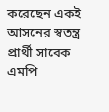করেছেন একই আসনের স্বতন্ত্র প্রার্থী সাবেক এমপি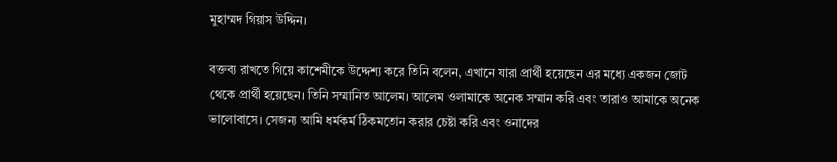মুহাম্মদ গিয়াস উদ্দিন।

বক্তব্য রাখতে গিয়ে কাশেমীকে উদ্দেশ্য করে তিনি বলেন, এখানে যারা প্রার্থী হয়েছেন এর মধ্যে একজন জোট থেকে প্রার্থী হয়েছেন। তিনি সম্মানিত আলেম। আলেম ওলামাকে অনেক সম্মান করি এবং তারাও আমাকে অনেক ভালোবাসে। সেজন্য আমি ধর্মকর্ম ঠিকমতোন করার চেষ্টা করি এবং ওনাদের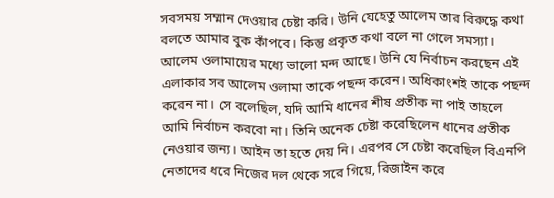সবসময় সম্মান দেওয়ার চেষ্টা করি। উনি যেহেতু আলেম তার বিরুদ্ধে কথা বলতে আমার বুক কাঁপবে। কিন্তু প্রকৃত কথা বলে না গেলে সমস্যা। আলেম ওলামায়ের মধ্যে ভালো মন্দ আছে। উনি যে নির্বাচন করছেন এই এলাকার সব আলেম ওলামা তাকে পছন্দ করেন। অধিকাংশই তাকে পছন্দ করেন না। সে বলেছিল, যদি আমি ধানের শীষ প্রতীক না পাই তাহলে আমি নির্বাচন করবো না। তিনি অনেক চেষ্টা করেছিলেন ধানের প্রতীক নেওয়ার জন্য। আইন তা হতে দেয় নি। এরপর সে চেষ্টা করেছিল বিএনপি নেতাদের ধরে নিজের দল থেকে সরে গিয়ে, রিজাইন করে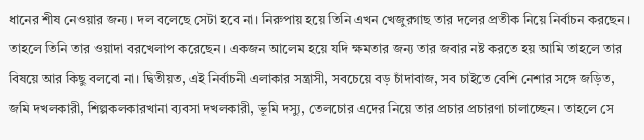ধানের শীষ নেওয়ার জন্য। দল বলেছে সেটা হবে না। নিরুপায় হয়ে তিনি এখন খেজুরগাছ তার দলের প্রতীক নিয়ে নির্বাচন করছেন। তাহলে তিনি তার ওয়াদা বরখেলাপ করেছেন। একজন আলেম হয়ে যদি ক্ষমতার জন্য তার জবার নষ্ট করতে হয় আমি তাহলে তার বিষয়ে আর কিছু বলবো না। দ্বিতীয়ত, এই নির্বাচনী এলাকার সন্ত্রাসী, সবচেয়ে বড় চাঁদাবাজ, সব চাইতে বেশি নেশার সঙ্গে জড়িত, জমি দখলকারী, শিল্পকলকারখানা ব্যবসা দখলকারী, ভূমি দস্যু, তেলচোর এদের নিয়ে তার প্রচার প্রচারণা চালাচ্ছেন। তাহলে সে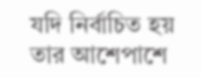যদি নির্বাচিত হয় তার আশেপাশে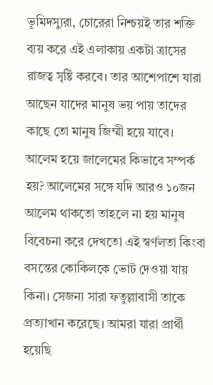ভূমিদস্যুরা, চোরেরা নিশ্চয়ই তার শক্তি ব্যয় করে এই এলাকায় একটা ত্রাসের রাজত্ব সৃষ্টি করবে। তার আশেপাশে যারা আছেন যাদের মানুষ ভয় পায় তাদের কাছে তো মানুষ জিম্মী হয়ে যাবে। আলেম হয়ে জালেমের কিভাবে সম্পর্ক হয়? আলেমের সঙ্গে যদি আরও ১০জন আলেম থাকতো তাহলে না হয় মানুষ বিবেচনা করে দেখতো এই স্বর্ণলতা কিংবা বসন্তের কোকিলকে ভোট দেওয়া যায় কিনা। সেজন্য সারা ফতুল্লাবাসী তাকে প্রত্যাখান করেছে। আমরা যারা প্রার্থী হয়েছি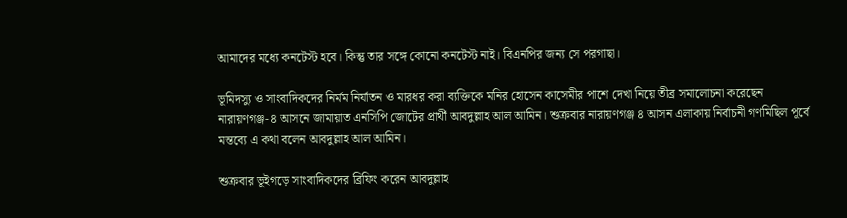আমাদের মধ্যে কনটেস্ট হবে। কিন্তু তার সঙ্গে কোনো কনটেস্ট নাই। বিএনপির জন্য সে পরগাছা।

ভূমিদস্যু ও সাংবাদিকদের নির্মম নির্যাতন ও মারধর করা ব্যক্তিকে মনির হোসেন কাসেমীর পাশে দেখা নিয়ে তীব্র সমালোচনা করেছেন নারায়ণগঞ্জ-৪ আসনে জামায়াত এনসিপি জোটের প্রার্থী আবদুল্লাহ আল আমিন। শুক্রবার নারায়ণগঞ্জ ৪ আসন এলাকায় নির্বাচনী গণমিছিল পূর্বে মন্তব্যে এ কথা বলেন আবদুল্লাহ আল আমিন।

শুক্রবার ভূইগড়ে সাংবাদিকদের ব্রিফিং করেন আবদুল্লাহ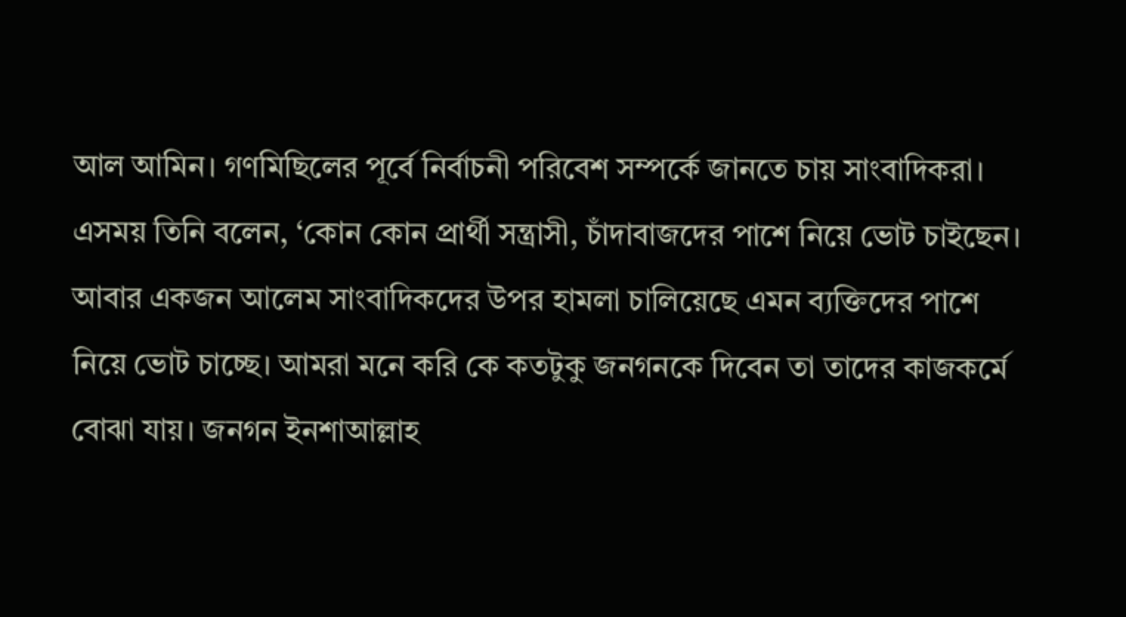আল আমিন। গণমিছিলের পূর্বে নির্বাচনী পরিবেশ সম্পর্কে জানতে চায় সাংবাদিকরা। এসময় তিনি বলেন, ‘কোন কোন প্রার্থী সন্ত্রাসী, চাঁদাবাজদের পাশে নিয়ে ভোট চাইছেন। আবার একজন আলেম সাংবাদিকদের উপর হামলা চালিয়েছে এমন ব্যক্তিদের পাশে নিয়ে ভোট চাচ্ছে। আমরা মনে করি কে কতটুকু জনগনকে দিবেন তা তাদের কাজকর্মে বোঝা যায়। জনগন ইনশাআল্লাহ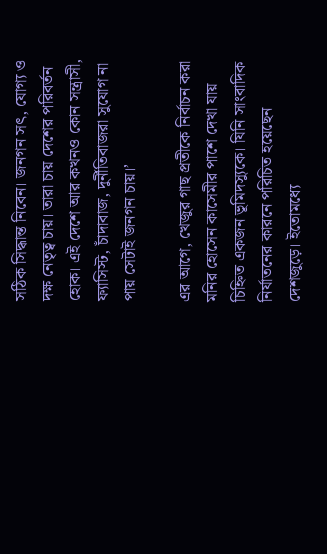সঠিক সিদ্ধান্ত নিবেন। জনগন সৎ, যোগ্য ও দক্ষ নেতৃত্ব চায়। তারা চায় দেশের পরিবর্তন হোক। এই দেশে আর কখনও কোন সন্ত্রাসী, ফ্যাসিস্ট, চাঁদাবাজ, দুর্নীতিবাজরা সুযোগ না পায় সেটাই জনগন চায়।’

এর আগে, খেজুর গাছ প্রতীকে নির্বাচন করা মনির হোসেন কাসেমীর পাশে দেখা যায় চিহ্নিত একজন ভূমিদস্যুকে। যিনি সাংবাদিক নির্যাতনের কারনে পরিচিত হয়েছেন দেশজুড়ে। ইতোমধ্যে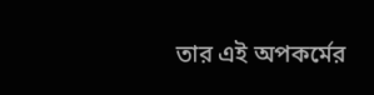তার এই অপকর্মের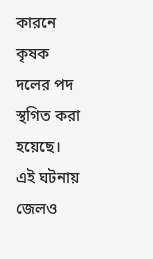কারনে কৃষক দলের পদ স্থগিত করা হয়েছে। এই ঘটনায় জেলও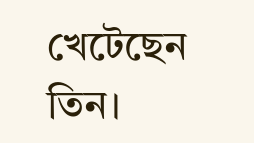খেটেছেন তিন।